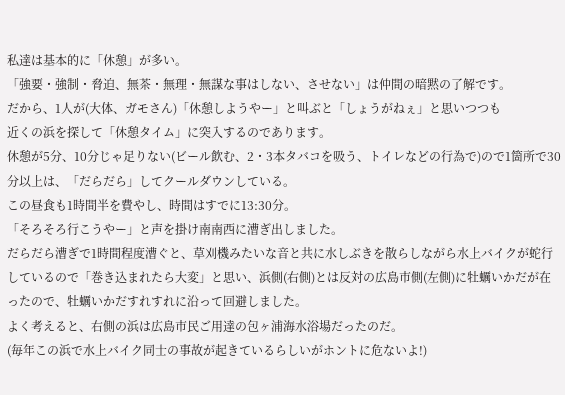私達は基本的に「休憩」が多い。
「強要・強制・脅迫、無茶・無理・無謀な事はしない、させない」は仲間の暗黙の了解です。
だから、1人が(大体、ガモさん)「休憩しようやー」と叫ぶと「しょうがねぇ」と思いつつも
近くの浜を探して「休憩タイム」に突入するのであります。
休憩が5分、10分じゃ足りない(ビール飲む、2・3本タバコを吸う、トイレなどの行為で)ので1箇所で30分以上は、「だらだら」してクールダウンしている。
この昼食も1時間半を費やし、時間はすでに13:30分。
「そろそろ行こうやー」と声を掛け南南西に漕ぎ出しました。
だらだら漕ぎで1時間程度漕ぐと、草刈機みたいな音と共に水しぶきを散らしながら水上バイクが蛇行しているので「巻き込まれたら大変」と思い、浜側(右側)とは反対の広島市側(左側)に牡蠣いかだが在ったので、牡蠣いかだすれすれに沿って回避しました。
よく考えると、右側の浜は広島市民ご用達の包ヶ浦海水浴場だったのだ。
(毎年この浜で水上バイク同士の事故が起きているらしいがホントに危ないよ!)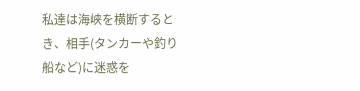私達は海峡を横断するとき、相手(タンカーや釣り船など)に迷惑を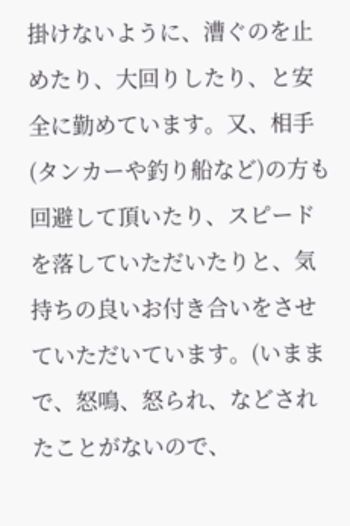掛けないように、漕ぐのを止めたり、大回りしたり、と安全に勤めています。又、相手(タンカーや釣り船など)の方も回避して頂いたり、スピードを落していただいたりと、気持ちの良いお付き合いをさせていただいています。(いままで、怒鳴、怒られ、などされたことがないので、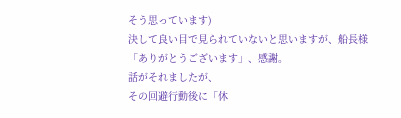そう思っています)
決して良い目で見られていないと思いますが、船長様「ありがとうございます」、感謝。
話がそれましたが、
その回避行動後に「休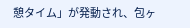憩タイム」が発動され、包ヶ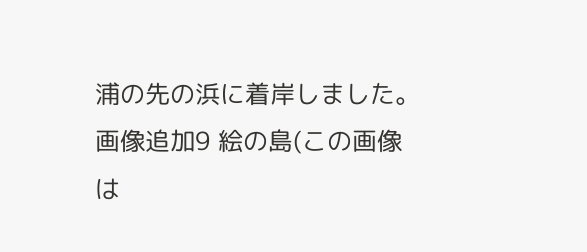浦の先の浜に着岸しました。
画像追加9 絵の島(この画像は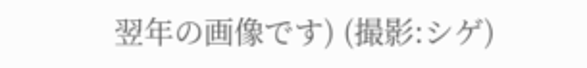翌年の画像です) (撮影:シゲ)